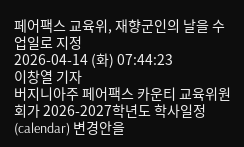페어팩스 교육위, 재향군인의 날을 수업일로 지정
2026-04-14 (화) 07:44:23
이창열 기자
버지니아주 페어팩스 카운티 교육위원회가 2026-2027학년도 학사일정(calendar) 변경안을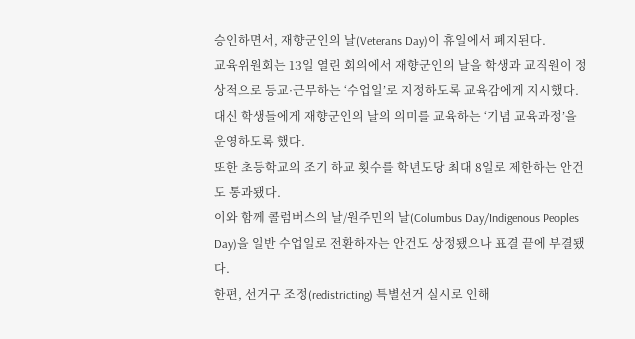승인하면서, 재향군인의 날(Veterans Day)이 휴일에서 폐지된다.
교육위원회는 13일 열린 회의에서 재향군인의 날을 학생과 교직원이 정상적으로 등교·근무하는 ‘수업일’로 지정하도록 교육감에게 지시했다. 대신 학생들에게 재향군인의 날의 의미를 교육하는 ‘기념 교육과정’을 운영하도록 했다.
또한 초등학교의 조기 하교 횟수를 학년도당 최대 8일로 제한하는 안건도 통과됐다.
이와 함께 콜럼버스의 날/원주민의 날(Columbus Day/Indigenous Peoples Day)을 일반 수업일로 전환하자는 안건도 상정됐으나 표결 끝에 부결됐다.
한편, 선거구 조정(redistricting) 특별선거 실시로 인해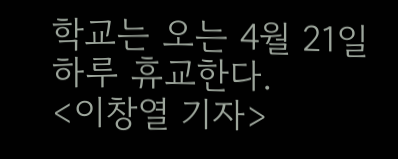학교는 오는 4월 21일 하루 휴교한다.
<이창열 기자>